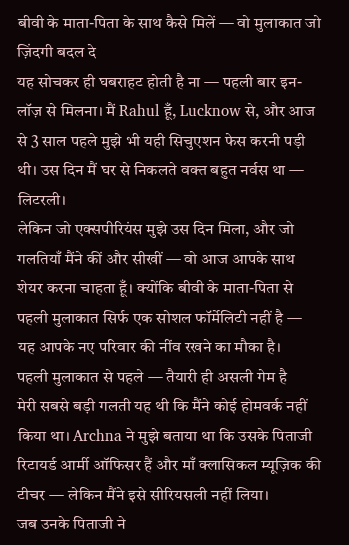बीवी के माता-पिता के साथ कैसे मिलें — वो मुलाकात जो ज़िंदगी बदल दे
यह सोचकर ही घबराहट होती है ना — पहली बार इन-लॉज़ से मिलना। मैं Rahul हूँ, Lucknow से, और आज से 3 साल पहले मुझे भी यही सिचुएशन फेस करनी पड़ी थी। उस दिन मैं घर से निकलते वक्त बहुत नर्वस था — लिटरली।
लेकिन जो एक्सपीरियंस मुझे उस दिन मिला, और जो गलतियाँ मैंने कीं और सीखीं — वो आज आपके साथ शेयर करना चाहता हूँ। क्योंकि बीवी के माता-पिता से पहली मुलाकात सिर्फ एक सोशल फॉर्मेलिटी नहीं है — यह आपके नए परिवार की नींव रखने का मौका है।
पहली मुलाकात से पहले — तैयारी ही असली गेम है
मेरी सबसे बड़ी गलती यह थी कि मैंने कोई होमवर्क नहीं किया था। Archna ने मुझे बताया था कि उसके पिताजी रिटायर्ड आर्मी ऑफिसर हैं और माँ क्लासिकल म्यूज़िक की टीचर — लेकिन मैंने इसे सीरियसली नहीं लिया।
जब उनके पिताजी ने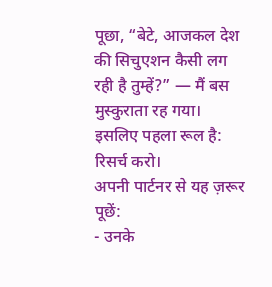पूछा, “बेटे, आजकल देश की सिचुएशन कैसी लग रही है तुम्हें?” — मैं बस मुस्कुराता रह गया।
इसलिए पहला रूल है: रिसर्च करो।
अपनी पार्टनर से यह ज़रूर पूछें:
- उनके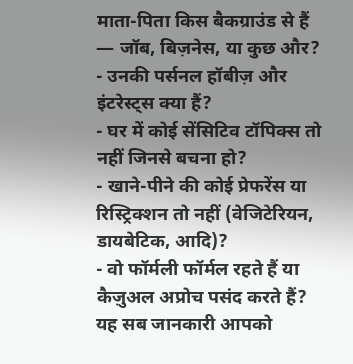माता-पिता किस बैकग्राउंड से हैं — जॉब, बिज़नेस, या कुछ और?
- उनकी पर्सनल हॉबीज़ और इंटरेस्ट्स क्या हैं?
- घर में कोई सेंसिटिव टॉपिक्स तो नहीं जिनसे बचना हो?
- खाने-पीने की कोई प्रेफरेंस या रिस्ट्रिक्शन तो नहीं (वेजिटेरियन, डायबेटिक, आदि)?
- वो फॉर्मली फॉर्मल रहते हैं या कैज़ुअल अप्रोच पसंद करते हैं?
यह सब जानकारी आपको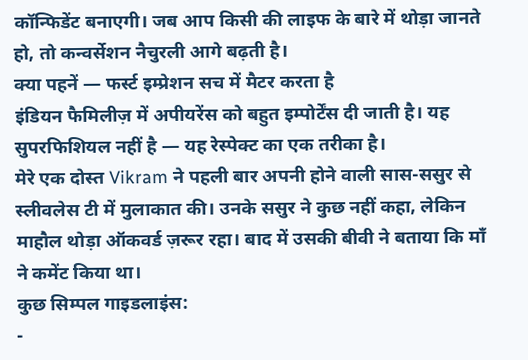कॉन्फिडेंट बनाएगी। जब आप किसी की लाइफ के बारे में थोड़ा जानते हो, तो कन्वर्सेशन नैचुरली आगे बढ़ती है।
क्या पहनें — फर्स्ट इम्प्रेशन सच में मैटर करता है
इंडियन फैमिलीज़ में अपीयरेंस को बहुत इम्पोर्टेंस दी जाती है। यह सुपरफिशियल नहीं है — यह रेस्पेक्ट का एक तरीका है।
मेरे एक दोस्त Vikram ने पहली बार अपनी होने वाली सास-ससुर से स्लीवलेस टी में मुलाकात की। उनके ससुर ने कुछ नहीं कहा, लेकिन माहौल थोड़ा ऑकवर्ड ज़रूर रहा। बाद में उसकी बीवी ने बताया कि माँ ने कमेंट किया था।
कुछ सिम्पल गाइडलाइंस:
-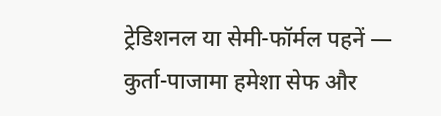ट्रेडिशनल या सेमी-फॉर्मल पहनें — कुर्ता-पाजामा हमेशा सेफ और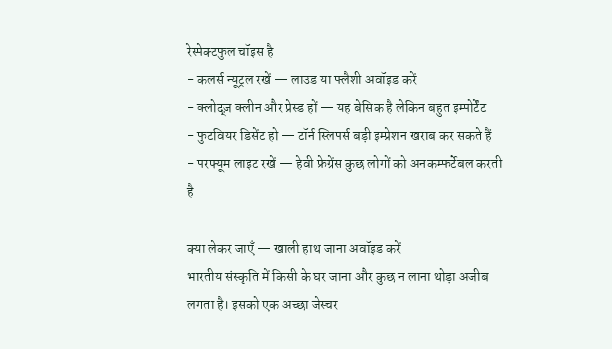रेस्पेक्टफुल चॉइस है
- कलर्स न्यूट्रल रखें — लाउड या फ्लैशी अवॉइड करें
- क्लोद्ज़ क्लीन और प्रेस्ड हों — यह बेसिक है लेकिन बहुत इम्पोर्टेंट
- फुटवियर डिसेंट हो — टॉर्न स्लिपर्स बड़ी इम्प्रेशन खराब कर सकते हैं
- परफ्यूम लाइट रखें — हेवी फ्रेग्रेंस कुछ लोगों को अनकम्फर्टेबल करती है

क्या लेकर जाएँ — खाली हाथ जाना अवॉइड करें
भारतीय संस्कृति में किसी के घर जाना और कुछ न लाना थोड़ा अजीब लगता है। इसको एक अच्छा जेस्चर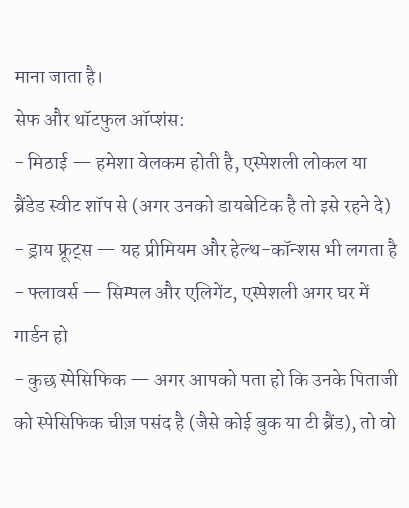माना जाता है।
सेफ और थॉटफुल ऑप्शंस:
- मिठाई — हमेशा वेलकम होती है, एस्पेशली लोकल या ब्रैंडेड स्वीट शॉप से (अगर उनको डायबेटिक है तो इसे रहने दे)
- ड्राय फ्रूट्स — यह प्रीमियम और हेल्थ-कॉन्शस भी लगता है
- फ्लावर्स — सिम्पल और एलिगेंट, एस्पेशली अगर घर में गार्डन हो
- कुछ स्पेसिफिक — अगर आपको पता हो कि उनके पिताजी को स्पेसिफिक चीज़ पसंद है (जैसे कोई बुक या टी ब्रैंड), तो वो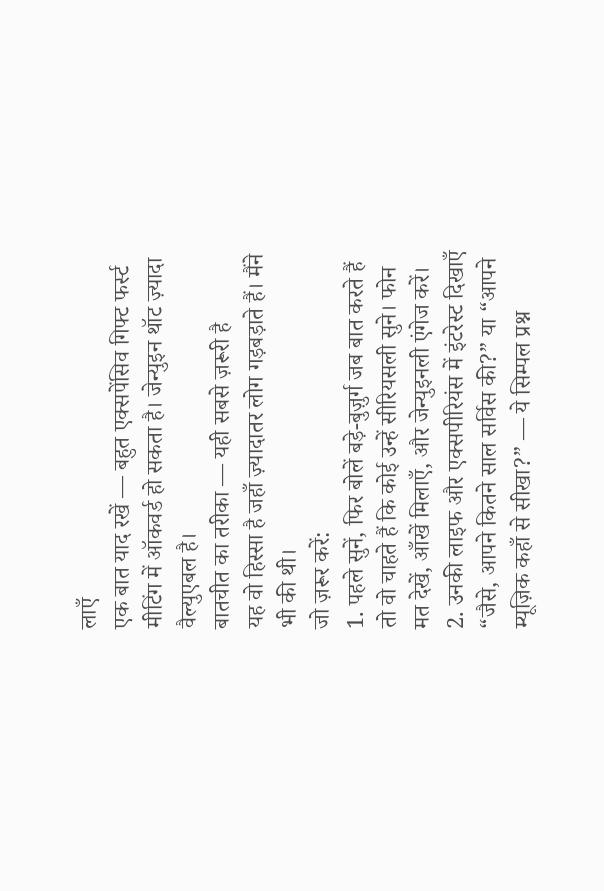लाएँ
एक बात याद रखें — बहुत एक्सपेंसिव गिफ्ट फर्स्ट मीटिंग में ऑकवर्ड हो सकता है। जेन्युइन थॉट ज़्यादा वैल्युएबल है।
बातचीत का तरीका — यही सबसे ज़रूरी है
यह वो हिस्सा है जहाँ ज़्यादातर लोग गड़बड़ाते हैं। मैंने भी की थी।
जो ज़रूर करें:
1. पहले सुनें, फिर बोलें बड़े-बुज़ुर्ग जब बात करते हैं तो वो चाहते हैं कि कोई उन्हें सीरियसली सुने। फोन मत देखें, आँखें मिलाएँ, और जेन्युइनली एंगेज करें।
2. उनकी लाइफ और एक्सपीरियंस में इंटरेस्ट दिखाएँ “जैसे, आपने कितने साल सर्विस की?” या “आपने म्यूज़िक कहाँ से सीखा?” — ये सिम्पल प्रश्न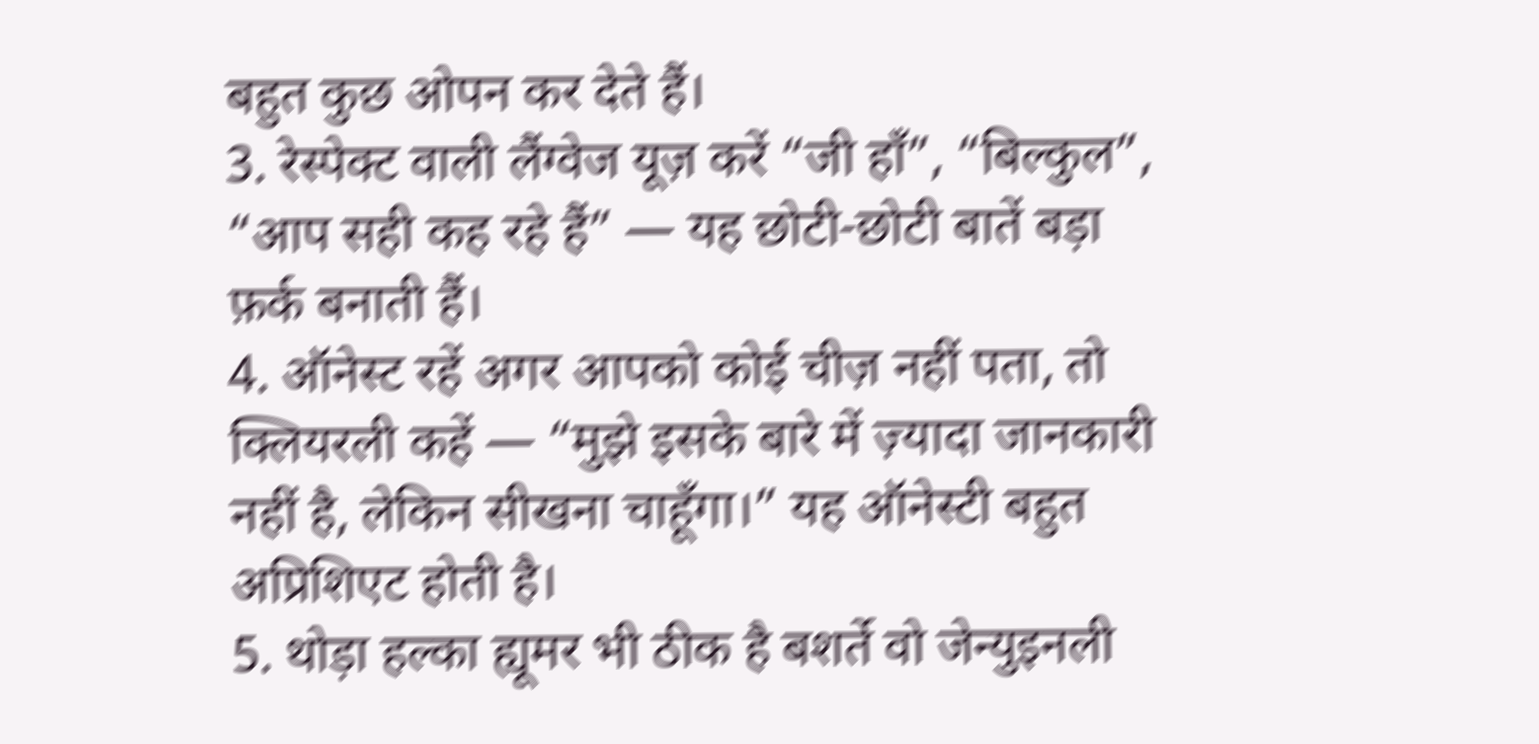बहुत कुछ ओपन कर देते हैं।
3. रेस्पेक्ट वाली लैंग्वेज यूज़ करें “जी हाँ”, “बिल्कुल”, “आप सही कह रहे हैं” — यह छोटी-छोटी बातें बड़ा फ़र्क बनाती हैं।
4. ऑनेस्ट रहें अगर आपको कोई चीज़ नहीं पता, तो क्लियरली कहें — “मुझे इसके बारे में ज़्यादा जानकारी नहीं है, लेकिन सीखना चाहूँगा।” यह ऑनेस्टी बहुत अप्रिशिएट होती है।
5. थोड़ा हल्का ह्यूमर भी ठीक है बशर्ते वो जेन्युइनली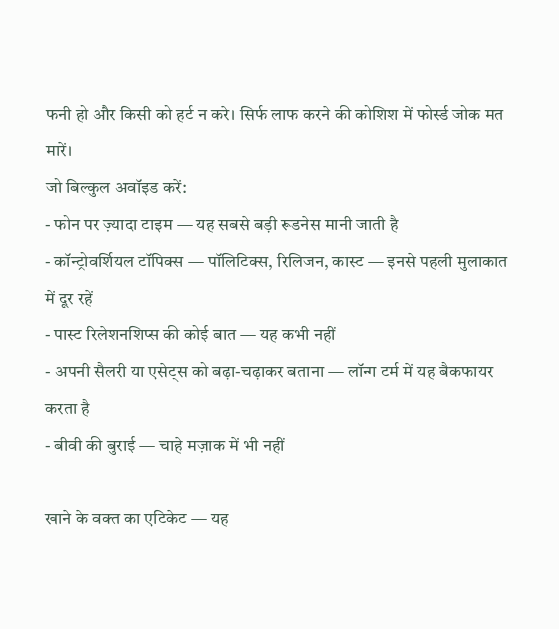फनी हो और किसी को हर्ट न करे। सिर्फ लाफ करने की कोशिश में फोर्स्ड जोक मत मारें।
जो बिल्कुल अवॉइड करें:
- फोन पर ज़्यादा टाइम — यह सबसे बड़ी रूडनेस मानी जाती है
- कॉन्ट्रोवर्शियल टॉपिक्स — पॉलिटिक्स, रिलिजन, कास्ट — इनसे पहली मुलाकात में दूर रहें
- पास्ट रिलेशनशिप्स की कोई बात — यह कभी नहीं
- अपनी सैलरी या एसेट्स को बढ़ा-चढ़ाकर बताना — लॉन्ग टर्म में यह बैकफायर करता है
- बीवी की बुराई — चाहे मज़ाक में भी नहीं

खाने के वक्त का एटिकेट — यह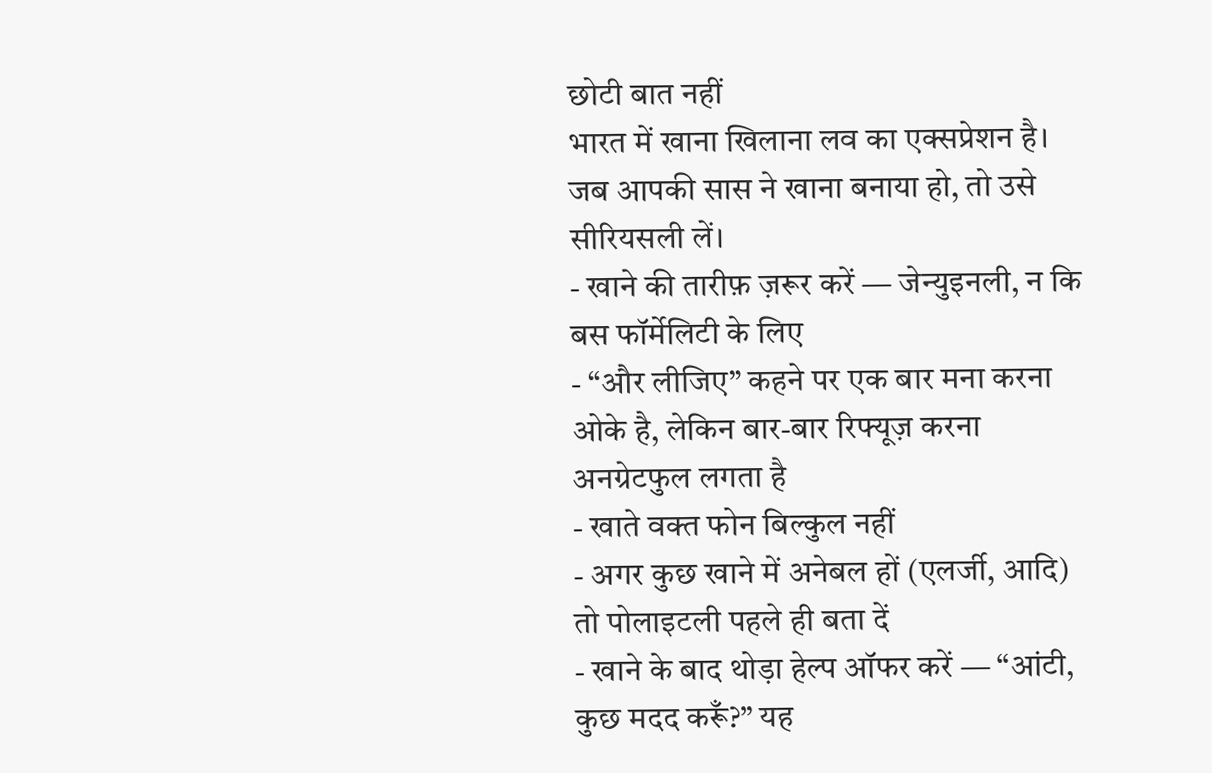छोटी बात नहीं
भारत में खाना खिलाना लव का एक्सप्रेशन है। जब आपकी सास ने खाना बनाया हो, तो उसे सीरियसली लें।
- खाने की तारीफ़ ज़रूर करें — जेन्युइनली, न कि बस फॉर्मेलिटी के लिए
- “और लीजिए” कहने पर एक बार मना करना ओके है, लेकिन बार-बार रिफ्यूज़ करना अनग्रेटफुल लगता है
- खाते वक्त फोन बिल्कुल नहीं
- अगर कुछ खाने में अनेबल हों (एलर्जी, आदि) तो पोलाइटली पहले ही बता दें
- खाने के बाद थोड़ा हेल्प ऑफर करें — “आंटी, कुछ मदद करूँ?” यह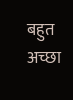बहुत अच्छा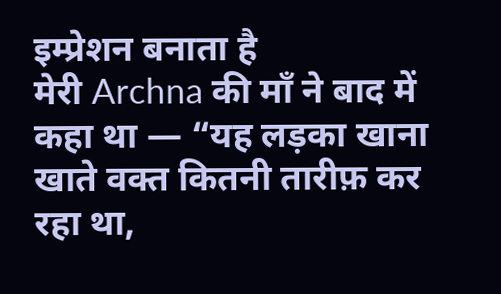इम्प्रेशन बनाता है
मेरी Archna की माँ ने बाद में कहा था — “यह लड़का खाना खाते वक्त कितनी तारीफ़ कर रहा था,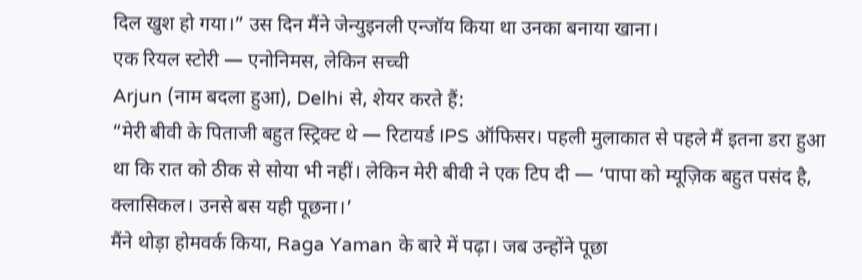दिल खुश हो गया।” उस दिन मैंने जेन्युइनली एन्जॉय किया था उनका बनाया खाना।
एक रियल स्टोरी — एनोनिमस, लेकिन सच्ची
Arjun (नाम बदला हुआ), Delhi से, शेयर करते हैं:
“मेरी बीवी के पिताजी बहुत स्ट्रिक्ट थे — रिटायर्ड IPS ऑफिसर। पहली मुलाकात से पहले मैं इतना डरा हुआ था कि रात को ठीक से सोया भी नहीं। लेकिन मेरी बीवी ने एक टिप दी — ‘पापा को म्यूज़िक बहुत पसंद है, क्लासिकल। उनसे बस यही पूछना।’
मैंने थोड़ा होमवर्क किया, Raga Yaman के बारे में पढ़ा। जब उन्होंने पूछा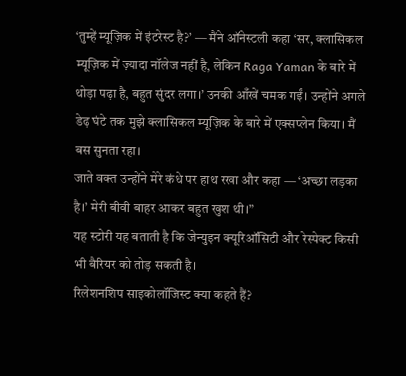‘तुम्हें म्यूज़िक में इंटरेस्ट है?’ — मैंने ऑनेस्टली कहा ‘सर, क्लासिकल म्यूज़िक में ज़्यादा नॉलेज नहीं है, लेकिन Raga Yaman के बारे में थोड़ा पढ़ा है, बहुत सुंदर लगा।’ उनकी आँखें चमक गईं। उन्होंने अगले डेढ़ घंटे तक मुझे क्लासिकल म्यूज़िक के बारे में एक्सप्लेन किया। मैं बस सुनता रहा।
जाते वक्त उन्होंने मेरे कंधे पर हाथ रखा और कहा — ‘अच्छा लड़का है।’ मेरी बीवी बाहर आकर बहुत खुश थी।”
यह स्टोरी यह बताती है कि जेन्युइन क्यूरिऑसिटी और रेस्पेक्ट किसी भी बैरियर को तोड़ सकती है।
रिलेशनशिप साइकोलॉजिस्ट क्या कहते हैं?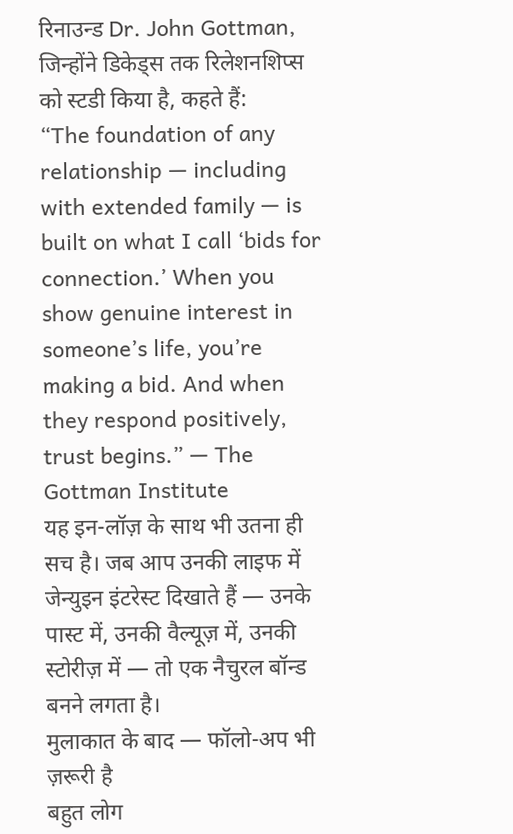रिनाउन्ड Dr. John Gottman, जिन्होंने डिकेड्स तक रिलेशनशिप्स को स्टडी किया है, कहते हैं:
“The foundation of any relationship — including with extended family — is built on what I call ‘bids for connection.’ When you show genuine interest in someone’s life, you’re making a bid. And when they respond positively, trust begins.” — The Gottman Institute
यह इन-लॉज़ के साथ भी उतना ही सच है। जब आप उनकी लाइफ में जेन्युइन इंटरेस्ट दिखाते हैं — उनके पास्ट में, उनकी वैल्यूज़ में, उनकी स्टोरीज़ में — तो एक नैचुरल बॉन्ड बनने लगता है।
मुलाकात के बाद — फॉलो-अप भी ज़रूरी है
बहुत लोग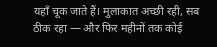यहाँ चूक जाते हैं। मुलाकात अच्छी रही, सब ठीक रहा — और फिर महीनों तक कोई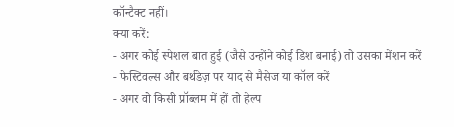कॉन्टैक्ट नहीं।
क्या करें:
- अगर कोई स्पेशल बात हुई (जैसे उन्होंने कोई डिश बनाई) तो उसका मेंशन करें
- फेस्टिवल्स और बर्थडेज़ पर याद से मैसेज या कॉल करें
- अगर वो किसी प्रॉब्लम में हों तो हेल्प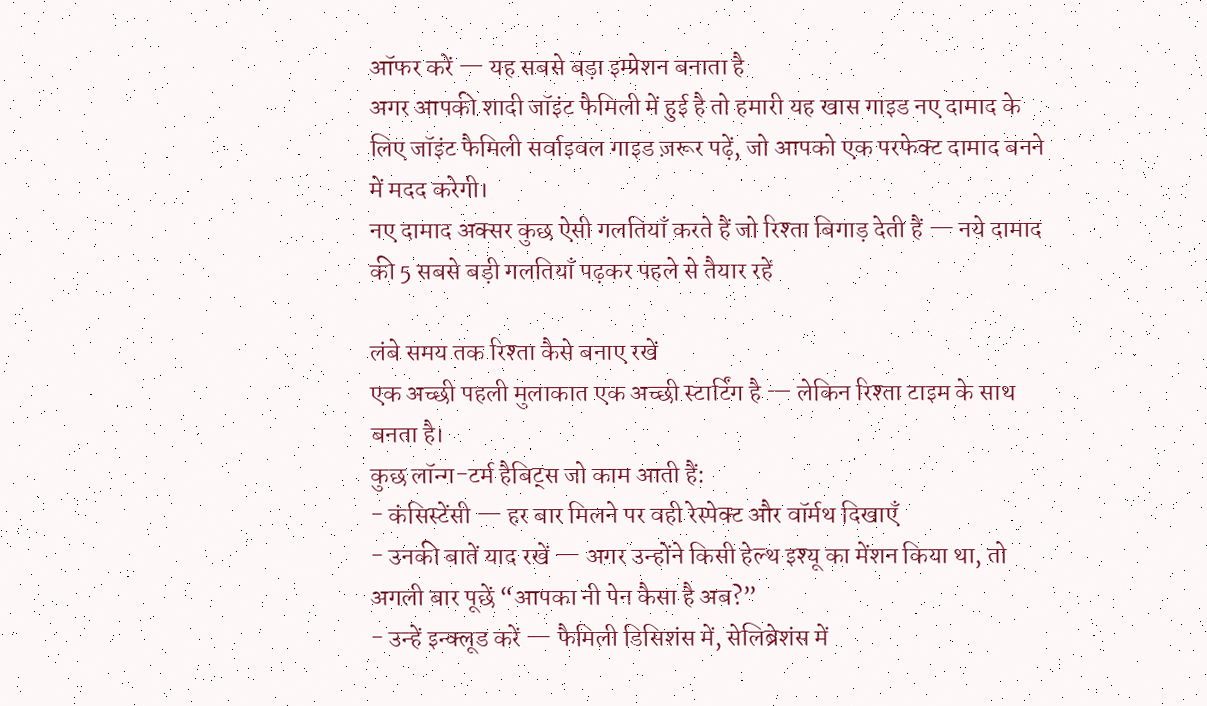ऑफर करें — यह सबसे बड़ा इम्प्रेशन बनाता है
अगर आपकी शादी जॉइंट फैमिली में हुई है तो हमारी यह खास गाइड नए दामाद के लिए जॉइंट फैमिली सर्वाइवल गाइड ज़रूर पढ़ें, जो आपको एक परफेक्ट दामाद बनने में मदद करेगी।
नए दामाद अक्सर कुछ ऐसी गलतियाँ करते हैं जो रिश्ता बिगाड़ देती हैं — नये दामाद की 5 सबसे बड़ी गलतियाँ पढ़कर पहले से तैयार रहें

लंबे समय तक रिश्ता कैसे बनाए रखें
एक अच्छी पहली मुलाकात एक अच्छी स्टार्टिंग है — लेकिन रिश्ता टाइम के साथ बनता है।
कुछ लॉन्ग-टर्म हैबिट्स जो काम आती हैं:
- कंसिस्टेंसी — हर बार मिलने पर वही रेस्पेक्ट और वॉर्मथ दिखाएँ
- उनकी बातें याद रखें — अगर उन्होंने किसी हेल्थ इश्यू का मेंशन किया था, तो अगली बार पूछें “आपका नी पेन कैसा है अब?”
- उन्हें इन्क्लूड करें — फैमिली डिसिशंस में, सेलिब्रेशंस में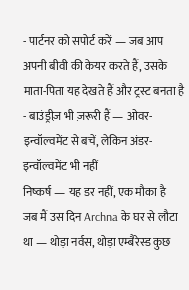- पार्टनर को सपोर्ट करें — जब आप अपनी बीवी की केयर करते हैं, उसके माता-पिता यह देखते हैं और ट्रस्ट बनता है
- बाउंड्रीज़ भी ज़रूरी हैं — ओवर-इन्वॉल्वमेंट से बचें, लेकिन अंडर-इन्वॉल्वमेंट भी नहीं
निष्कर्ष — यह डर नहीं, एक मौका है
जब मैं उस दिन Archna के घर से लौटा था — थोड़ा नर्वस, थोड़ा एम्बैरेस्ड कुछ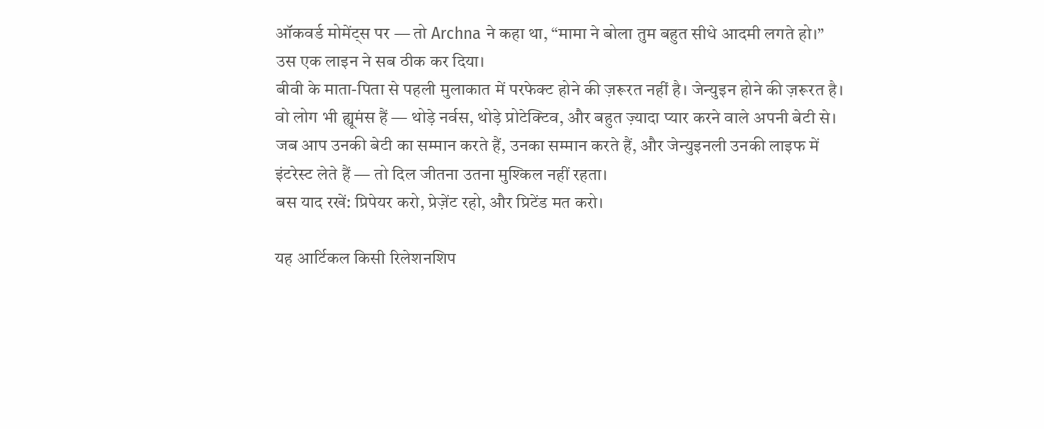ऑकवर्ड मोमेंट्स पर — तो Archna ने कहा था, “मामा ने बोला तुम बहुत सीधे आदमी लगते हो।” उस एक लाइन ने सब ठीक कर दिया।
बीवी के माता-पिता से पहली मुलाकात में परफेक्ट होने की ज़रूरत नहीं है। जेन्युइन होने की ज़रूरत है। वो लोग भी ह्यूमंस हैं — थोड़े नर्वस, थोड़े प्रोटेक्टिव, और बहुत ज़्यादा प्यार करने वाले अपनी बेटी से।
जब आप उनकी बेटी का सम्मान करते हैं, उनका सम्मान करते हैं, और जेन्युइनली उनकी लाइफ में इंटरेस्ट लेते हैं — तो दिल जीतना उतना मुश्किल नहीं रहता।
बस याद रखें: प्रिपेयर करो, प्रेज़ेंट रहो, और प्रिटेंड मत करो।

यह आर्टिकल किसी रिलेशनशिप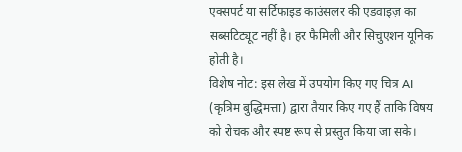एक्सपर्ट या सर्टिफाइड काउंसलर की एडवाइज़ का सब्सटिट्यूट नहीं है। हर फैमिली और सिचुएशन यूनिक होती है।
विशेष नोट: इस लेख में उपयोग किए गए चित्र AI (कृत्रिम बुद्धिमत्ता) द्वारा तैयार किए गए हैं ताकि विषय को रोचक और स्पष्ट रूप से प्रस्तुत किया जा सके।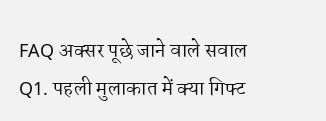FAQ अक्सर पूछे जाने वाले सवाल
Q1. पहली मुलाकात में क्या गिफ्ट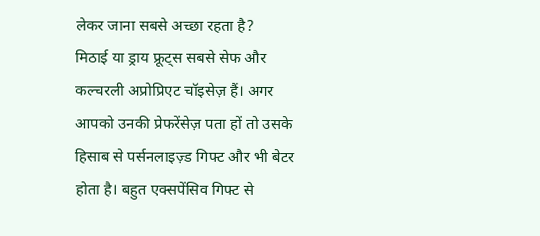लेकर जाना सबसे अच्छा रहता है?
मिठाई या ड्राय फ्रूट्स सबसे सेफ और कल्चरली अप्रोप्रिएट चॉइसेज़ हैं। अगर आपको उनकी प्रेफरेंसेज़ पता हों तो उसके हिसाब से पर्सनलाइज़्ड गिफ्ट और भी बेटर होता है। बहुत एक्सपेंसिव गिफ्ट से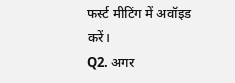फर्स्ट मीटिंग में अवॉइड करें।
Q2. अगर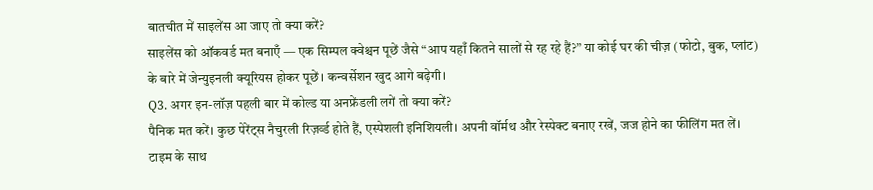बातचीत में साइलेंस आ जाए तो क्या करें?
साइलेंस को ऑकवर्ड मत बनाएँ — एक सिम्पल क्वेश्चन पूछें जैसे “आप यहाँ कितने सालों से रह रहे हैं?” या कोई घर की चीज़ (फोटो, बुक, प्लांट) के बारे में जेन्युइनली क्यूरियस होकर पूछें। कन्वर्सेशन खुद आगे बढ़ेगी।
Q3. अगर इन-लॉज़ पहली बार में कोल्ड या अनफ्रेंडली लगें तो क्या करें?
पैनिक मत करें। कुछ पेरेंट्स नैचुरली रिज़र्व्ड होते हैं, एस्पेशली इनिशियली। अपनी वॉर्मथ और रेस्पेक्ट बनाए रखें, जज होने का फीलिंग मत लें। टाइम के साथ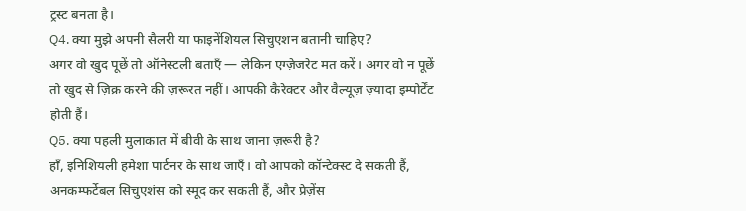ट्रस्ट बनता है।
Q4. क्या मुझे अपनी सैलरी या फाइनेंशियल सिचुएशन बतानी चाहिए?
अगर वो खुद पूछें तो ऑनेस्टली बताएँ — लेकिन एग्ज़ेजरेट मत करें। अगर वो न पूछें तो खुद से ज़िक्र करने की ज़रूरत नहीं। आपकी कैरेक्टर और वैल्यूज़ ज़्यादा इम्पोर्टेंट होती हैं।
Q5. क्या पहली मुलाकात में बीवी के साथ जाना ज़रूरी है?
हाँ, इनिशियली हमेशा पार्टनर के साथ जाएँ। वो आपको कॉन्टेक्स्ट दे सकती हैं, अनकम्फर्टेबल सिचुएशंस को स्मूद कर सकती हैं, और प्रेज़ेंस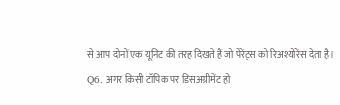से आप दोनों एक यूनिट की तरह दिखते हैं जो पेरेंट्स को रिअश्योरेंस देता है।
Q6. अगर किसी टॉपिक पर डिसअग्रीमेंट हो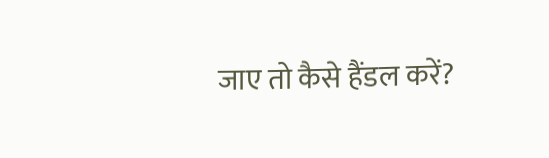जाए तो कैसे हैंडल करें?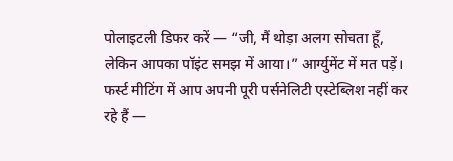पोलाइटली डिफर करें — “जी, मैं थोड़ा अलग सोचता हूँ, लेकिन आपका पॉइंट समझ में आया।” आर्ग्युमेंट में मत पड़ें। फर्स्ट मीटिंग में आप अपनी पूरी पर्सनेलिटी एस्टेब्लिश नहीं कर रहे हैं —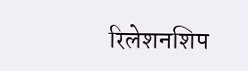रिलेशनशिप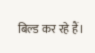बिल्ड कर रहे हैं।